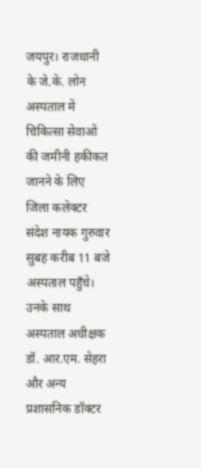जयपुर। राजधानी के जे.के. लोन अस्पताल में चिकित्सा सेवाओं की जमीनी हकीकत जानने के लिए जिला कलेक्टर संदेश नायक गुरुवार सुबह करीब 11 बजे अस्पताल पहुँचे। उनके साथ अस्पताल अधीक्षक डॉ. आर.एम. सेहरा और अन्य प्रशासनिक डॉक्टर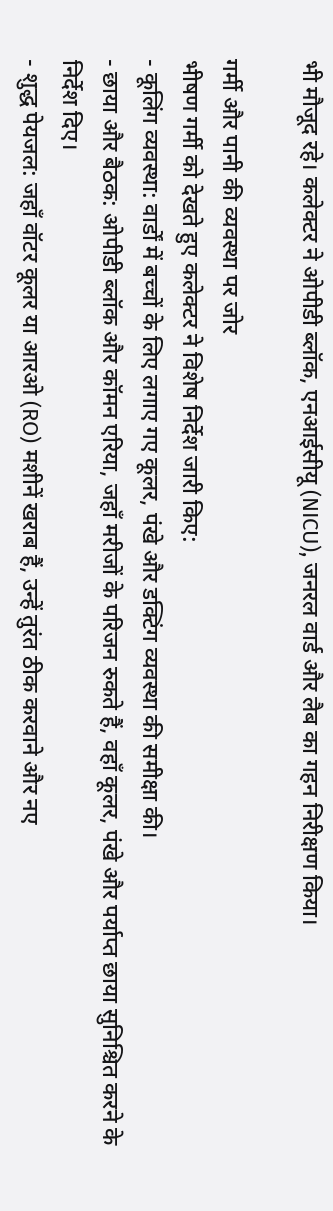भी मौजूद रहे। कलेक्टर ने ओपीडी ब्लॉक, एनआईसीयू (NICU), जनरल वार्ड और लैब का गहन निरीक्षण किया।

गर्मी और पानी की व्यवस्था पर जोर
भीषण गर्मी को देखते हुए कलेक्टर ने विशेष निर्देश जारी किए:
- कूलिंग व्यवस्था: वार्डों में बच्चों के लिए लगाए गए कूलर, पंखे और डक्टिंग व्यवस्था की समीक्षा की।
- छाया और बैठक: ओपीडी ब्लॉक और कॉमन एरिया, जहाँ मरीजों के परिजन रुकते हैं, वहाँ कूलर, पंखे और पर्याप्त छाया सुनिश्चित करने के निर्देश दिए।
- शुद्ध पेयजल: जहाँ वॉटर कूलर या आरओ (RO) मशीनें खराब हैं, उन्हें तुरंत ठीक करवाने और नए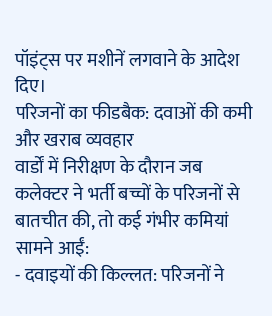पॉइंट्स पर मशीनें लगवाने के आदेश दिए।
परिजनों का फीडबैक: दवाओं की कमी और खराब व्यवहार
वार्डों में निरीक्षण के दौरान जब कलेक्टर ने भर्ती बच्चों के परिजनों से बातचीत की, तो कई गंभीर कमियां सामने आईं:
- दवाइयों की किल्लत: परिजनों ने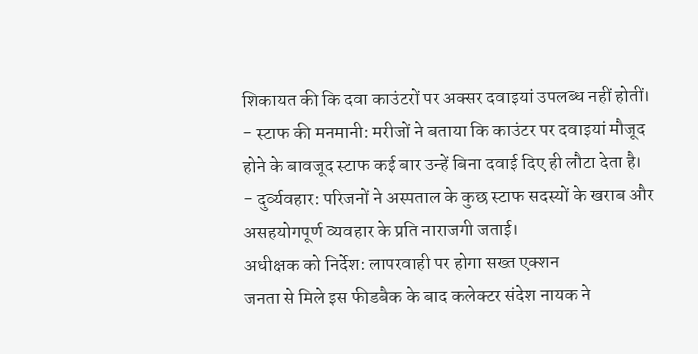शिकायत की कि दवा काउंटरों पर अक्सर दवाइयां उपलब्ध नहीं होतीं।
- स्टाफ की मनमानी: मरीजों ने बताया कि काउंटर पर दवाइयां मौजूद होने के बावजूद स्टाफ कई बार उन्हें बिना दवाई दिए ही लौटा देता है।
- दुर्व्यवहार: परिजनों ने अस्पताल के कुछ स्टाफ सदस्यों के खराब और असहयोगपूर्ण व्यवहार के प्रति नाराजगी जताई।
अधीक्षक को निर्देश: लापरवाही पर होगा सख्त एक्शन
जनता से मिले इस फीडबैक के बाद कलेक्टर संदेश नायक ने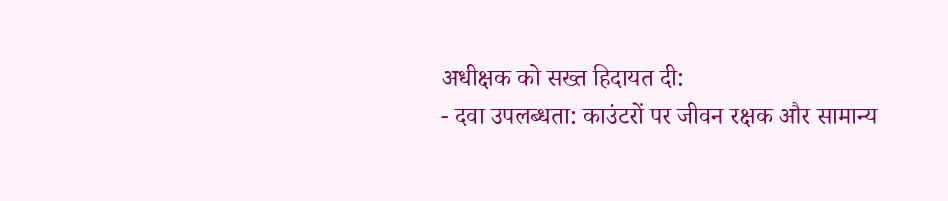अधीक्षक को सख्त हिदायत दी:
- दवा उपलब्धता: काउंटरों पर जीवन रक्षक और सामान्य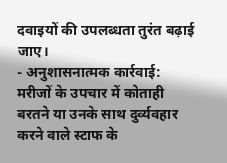दवाइयों की उपलब्धता तुरंत बढ़ाई जाए।
- अनुशासनात्मक कार्रवाई: मरीजों के उपचार में कोताही बरतने या उनके साथ दुर्व्यवहार करने वाले स्टाफ के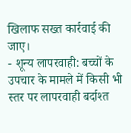खिलाफ सख्त कार्रवाई की जाए।
- शून्य लापरवाही: बच्चों के उपचार के मामले में किसी भी स्तर पर लापरवाही बर्दाश्त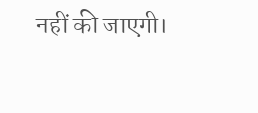नहीं की जाएगी।